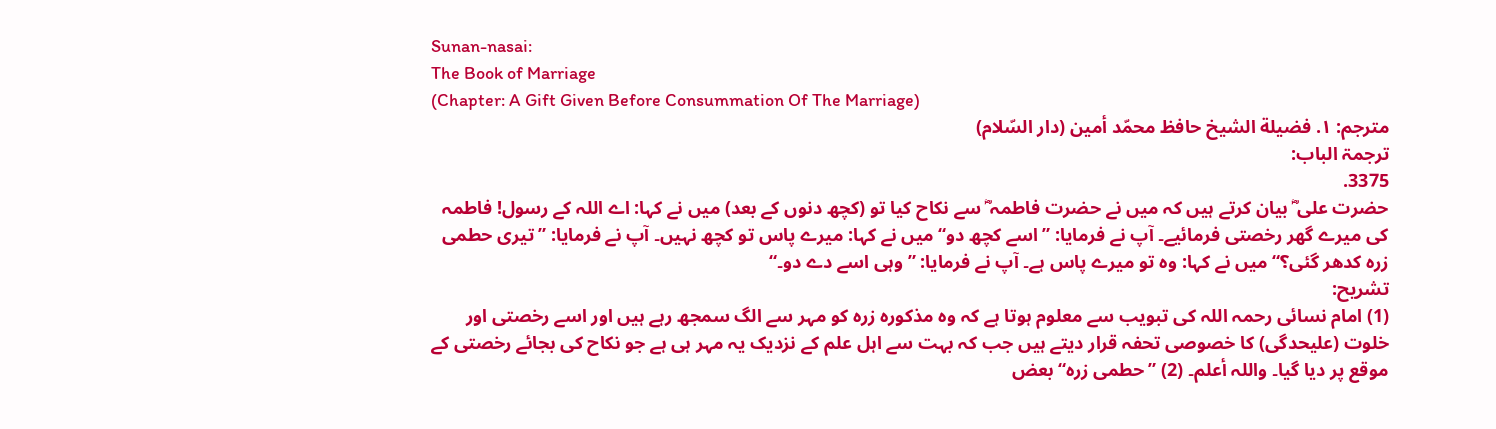Sunan-nasai:
The Book of Marriage
(Chapter: A Gift Given Before Consummation Of The Marriage)
مترجم: ١. فضيلة الشيخ حافظ محمّد أمين (دار السّلام)
ترجمۃ الباب:
3375.
حضرت علی ؓ بیان کرتے ہیں کہ میں نے حضرت فاطمہ ؓ سے نکاح کیا تو (کچھ دنوں کے بعد) میں نے کہا: اے اللہ کے رسول! فاطمہ کی میرے گھر رخصتی فرمائیے۔ آپ نے فرمایا: ”اسے کچھ دو“ میں نے کہا: میرے پاس تو کچھ نہیں۔ آپ نے فرمایا: ”تیری حطمی زرہ کدھر گئی؟“ میں نے کہا: وہ تو میرے پاس ہے۔ آپ نے فرمایا: ”وہی اسے دے دو۔“
تشریح:
(1) امام نسائی رحمہ اللہ کی تبویب سے معلوم ہوتا ہے کہ وہ مذکورہ زرہ کو مہر سے الگ سمجھ رہے ہیں اور اسے رخصتی اور خلوت (علیحدگی) کا خصوصی تحفہ قرار دیتے ہیں جب کہ بہت سے اہل علم کے نزدیک یہ مہر ہی ہے جو نکاح کی بجائے رخصتی کے موقع پر دیا گیا۔ واللہ أعلم۔ (2) ”حطمی زرہ“ بعض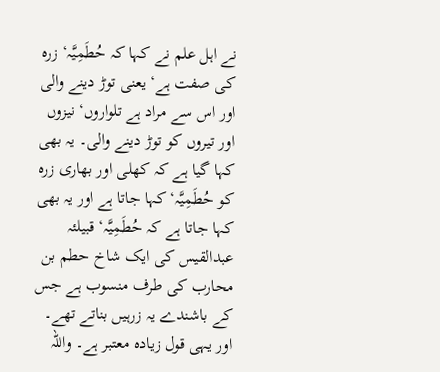نے اہل علم نے کہا کہ حُطَمِیَّہ‘ زرہ کی صفت ہے‘ یعنی توڑ دینے والی اور اس سے مراد ہے تلواروں‘ نیزوں اور تیروں کو توڑ دینے والی۔ یہ بھی کہا گیا ہے کہ کھلی اور بھاری زرہ کو حُطَمِیَّہ‘ کہا جاتا ہے اور یہ بھی کہا جاتا ہے کہ حُطَمِیَّہ‘ قبیلئہ عبدالقیس کی ایک شاخ حطم بن محارب کی طرف منسوب ہے جس کے باشندے یہ زرہیں بناتے تھے۔ اور یہی قول زیادہ معتبر ہے۔ واللہ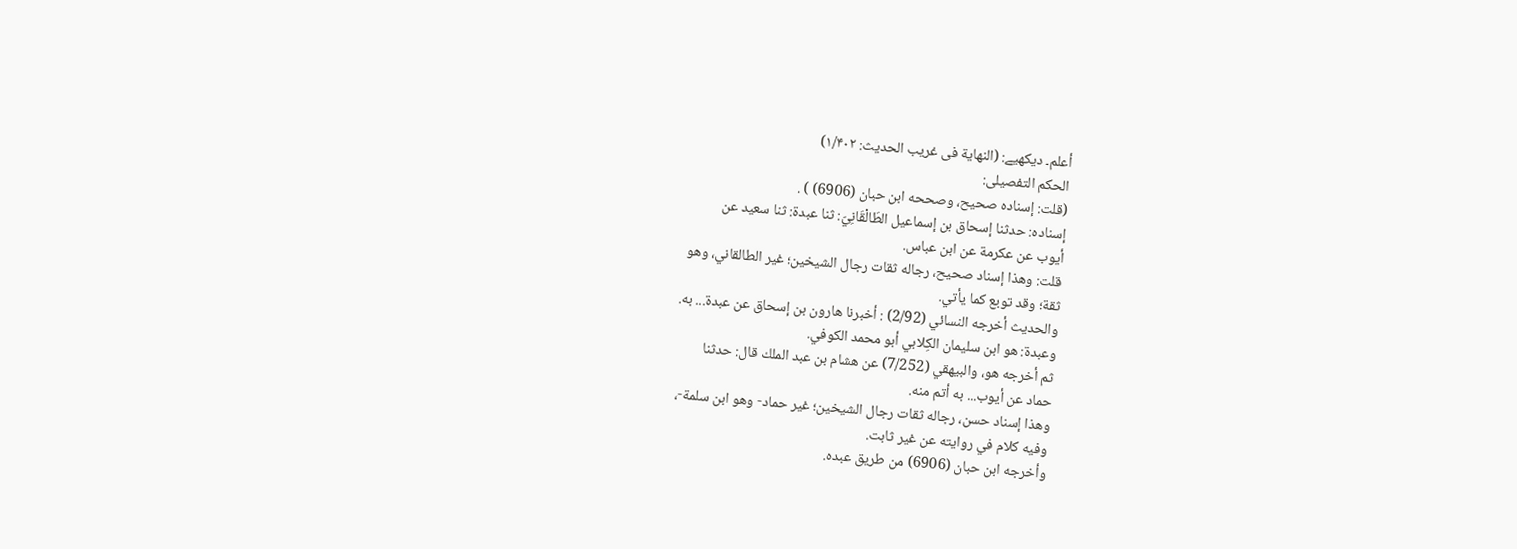أعلم۔ دیکھیے: (النھایة فی غریب الحدیث: ۱/۴۰۲)
الحکم التفصیلی:
(قلت: إسناده صحيح، وصححه ابن حبان (6906) ) .
إسناده: حدثنا إسحاق بن إسماعيل الطَالْقَانِيّ: ثنا عبدة: ثنا سعيد عن
أيوب عن عكرمة عن ابن عباس.
قلت: وهذا إسناد صحيح، رجاله ثقات رجال الشيخين؛ غير الطالقاني، وهو
ثقة؛ وقد توبع كما يأتي.
والحديث أخرجه النسائي (2/92) : أخبرنا هارون بن إسحاق عن عبدة... به.
وعبدة: هو ابن سليمان الكِلابي أبو محمد الكوفي.
ثم أخرجه هو، والبيهقي (7/252) عن هشام بن عبد الملك قال: حدثنا
حماد عن أيوب... به أتم منه.
وهذا إسناد حسن، رجاله ثقات رجال الشيخين؛ غير حماد- وهو ابن سلمة-،
وفيه كلام في روايته عن غير ثابت.
وأخرجه ابن حبان (6906) من طريق عبده.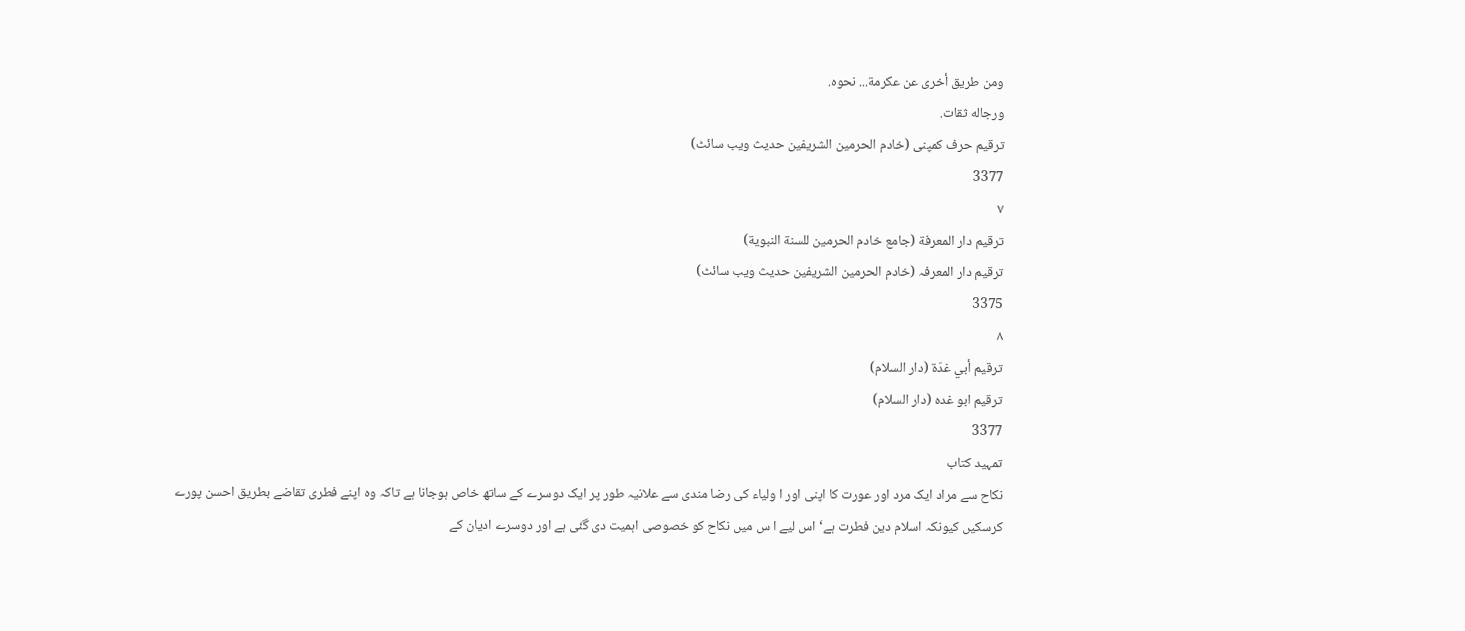ومن طريق أخرى عن عكرمة... نحوه.
ورجاله ثقات.
ترقیم حرف کمپنی (خادم الحرمین الشریفین حدیث ویب سائٹ)
3377
٧
ترقيم دار المعرفة (جامع خادم الحرمين للسنة النبوية)
ترقیم دار المعرفہ (خادم الحرمین الشریفین حدیث ویب سائٹ)
3375
٨
ترقيم أبي غدّة (دار السلام)
ترقیم ابو غدہ (دار السلام)
3377
تمہید کتاب
نکاح سے مراد ایک مرد اور عورت کا اپنی اور ا ولیاء کی رضا مندی سے علانیہ طور پر ایک دوسرے کے ساتھ خاص ہوجانا ہے تاکہ وہ اپنے فطری تقاضے بطریق احسن پورے کرسکیں کیونکہ اسلام دین فطرت ہے‘ اس لیے ا س میں نکاح کو خصوصی اہمیت دی گئی ہے اور دوسرے ادیان کے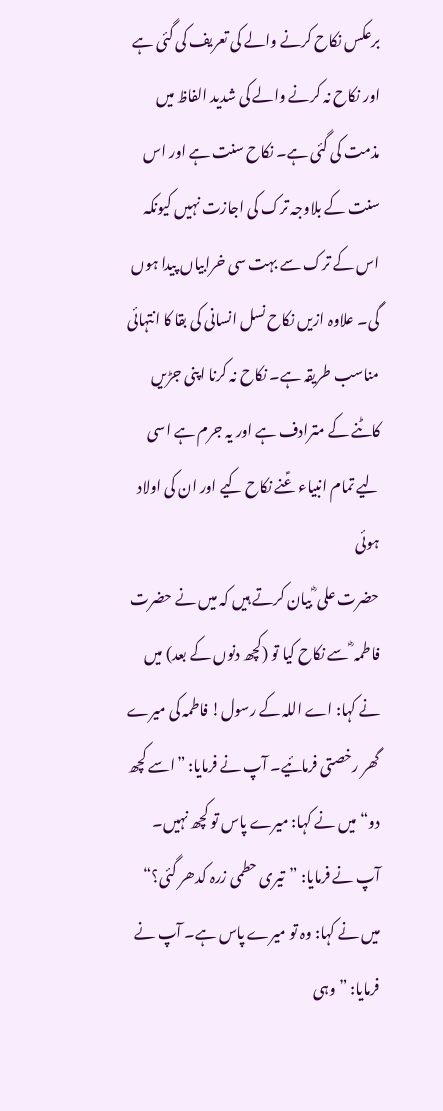برعکس نکاح کرنے والے کی تعریف کی گئی ہے اور نکاح نہ کرنے والے کی شدید الفاظ میں مذمت کی گئی ہے۔ نکاح سنت ہے اور اس سنت کے بلاوجہ ترک کی اجازت نہیں کیونکہ اس کے ترک سے بہت سی خرابیاں پیدا ہوں گی۔ علاوہ ازیں نکاح نسل انسانی کی بقا کا انتہائی مناسب طریقہ ہے۔ نکاح نہ کرنا اپنی جڑیں کاٹنے کے مترادف ہے اور یہ جرم ہے اسی لیے تمام انبیاء عؑنے نکاح کیے اور ان کی اولاد ہوئی
حضرت علی ؓ بیان کرتے ہیں کہ میں نے حضرت فاطمہ ؓ سے نکاح کیا تو (کچھ دنوں کے بعد) میں نے کہا: اے اللہ کے رسول! فاطمہ کی میرے گھر رخصتی فرمائیے۔ آپ نے فرمایا: ”اسے کچھ دو“ میں نے کہا: میرے پاس تو کچھ نہیں۔ آپ نے فرمایا: ”تیری حطمی زرہ کدھر گئی؟“ میں نے کہا: وہ تو میرے پاس ہے۔ آپ نے فرمایا: ”وہی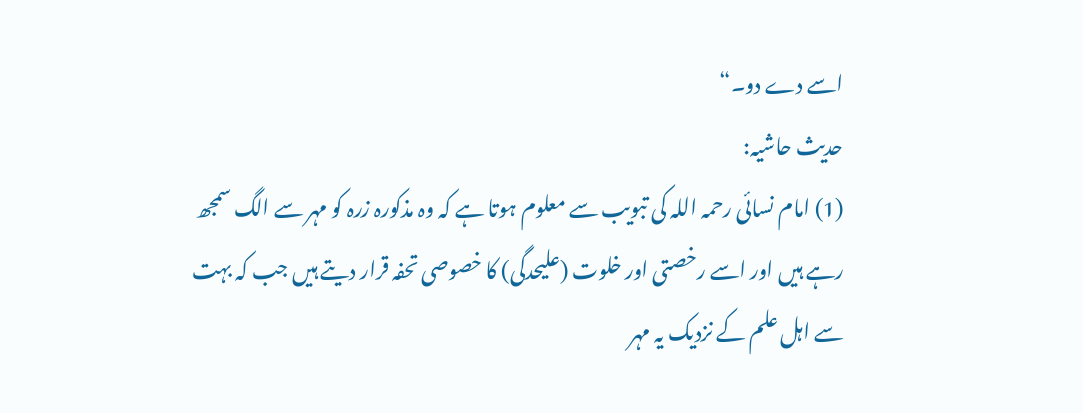اسے دے دو۔“
حدیث حاشیہ:
(1) امام نسائی رحمہ اللہ کی تبویب سے معلوم ہوتا ہے کہ وہ مذکورہ زرہ کو مہر سے الگ سمجھ رہے ہیں اور اسے رخصتی اور خلوت (علیحدگی) کا خصوصی تحفہ قرار دیتے ہیں جب کہ بہت سے اہل علم کے نزدیک یہ مہر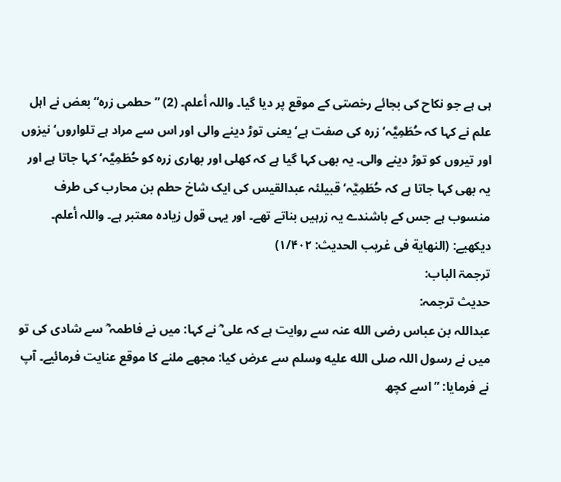ہی ہے جو نکاح کی بجائے رخصتی کے موقع پر دیا گیا۔ واللہ أعلم۔ (2) ”حطمی زرہ“ بعض نے اہل علم نے کہا کہ حُطَمِیَّہ‘ زرہ کی صفت ہے‘ یعنی توڑ دینے والی اور اس سے مراد ہے تلواروں‘ نیزوں اور تیروں کو توڑ دینے والی۔ یہ بھی کہا گیا ہے کہ کھلی اور بھاری زرہ کو حُطَمِیَّہ‘ کہا جاتا ہے اور یہ بھی کہا جاتا ہے کہ حُطَمِیَّہ‘ قبیلئہ عبدالقیس کی ایک شاخ حطم بن محارب کی طرف منسوب ہے جس کے باشندے یہ زرہیں بناتے تھے۔ اور یہی قول زیادہ معتبر ہے۔ واللہ أعلم۔ دیکھیے: (النھایة فی غریب الحدیث: ۱/۴۰۲)
ترجمۃ الباب:
حدیث ترجمہ:
عبداللہ بن عباس رضی الله عنہ سے روایت ہے کہ علی ؓ نے کہا: میں نے فاطمہ ؓ سے شادی کی تو میں نے رسول اللہ صلى الله عليه وسلم سے عرض کیا: مجھے ملنے کا موقع عنایت فرمائیے۔ آپ نے فرمایا: ”اسے کچھ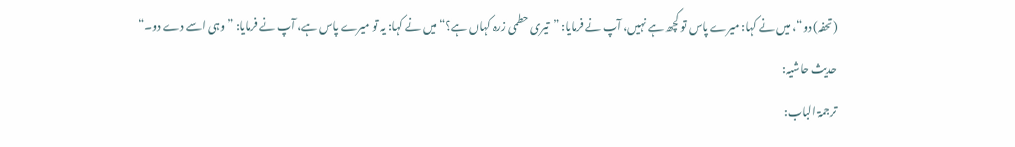(تحفہ) دو“، میں نے کہا: میرے پاس تو کچھ ہے نہیں، آپ نے فرمایا: ”تیری حطمی زرہ کہاں ہے؟“ میں نے کہا: یہ تو میرے پاس ہے، آپ نے فرمایا: ”وہی اسے دے دو۔“
حدیث حاشیہ:
ترجمۃ الباب: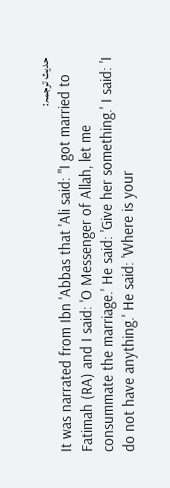حدیث ترجمہ:
It was narrated from Ibn 'Abbas that 'Ali said: "I got married to Fatimah (RA) and I said: 'O Messenger of Allah, let me consummate the marriage.' He said: 'Give her something.' I said: 'I do not have anything.' He said: 'Where is your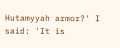Hutamyyah armor?' I said: 'It is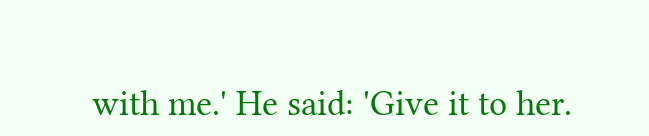with me.' He said: 'Give it to her.